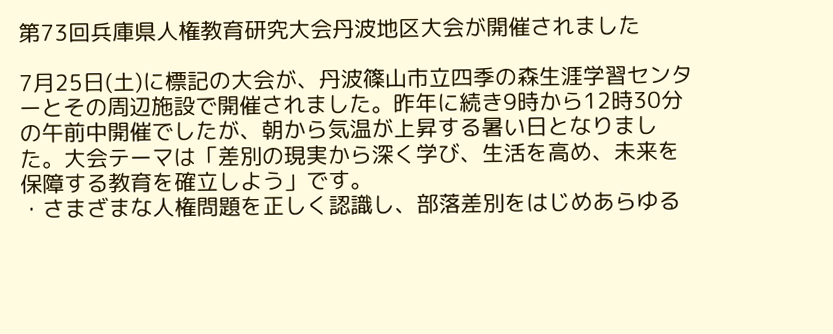第73回兵庫県人権教育研究大会丹波地区大会が開催されました

7月25日(土)に標記の大会が、丹波篠山市立四季の森生涯学習センターとその周辺施設で開催されました。昨年に続き9時から12時30分の午前中開催でしたが、朝から気温が上昇する暑い日となりました。大会テーマは「差別の現実から深く学び、生活を高め、未来を保障する教育を確立しよう」です。
・さまざまな人権問題を正しく認識し、部落差別をはじめあらゆる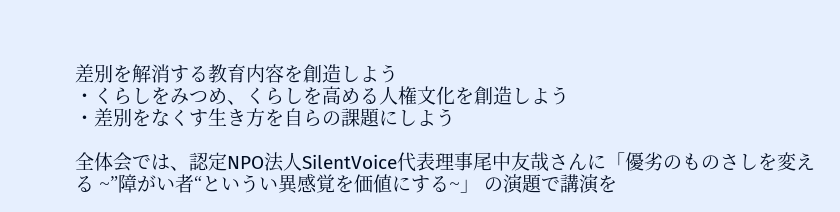差別を解消する教育内容を創造しよう
・くらしをみつめ、くらしを高める人権文化を創造しよう
・差別をなくす生き方を自らの課題にしよう

全体会では、認定NPO法人SilentVoice代表理事尾中友哉さんに「優劣のものさしを変える ~”障がい者“というい異感覚を価値にする~」 の演題で講演を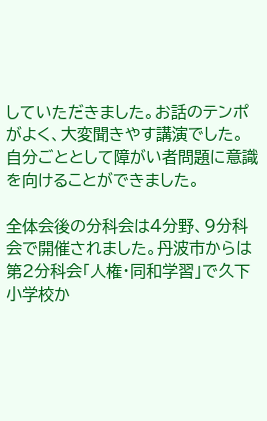していただきました。お話のテンポがよく、大変聞きやす講演でした。自分ごととして障がい者問題に意識を向けることができました。

全体会後の分科会は4分野、9分科会で開催されました。丹波市からは第2分科会「人権・同和学習」で久下小学校か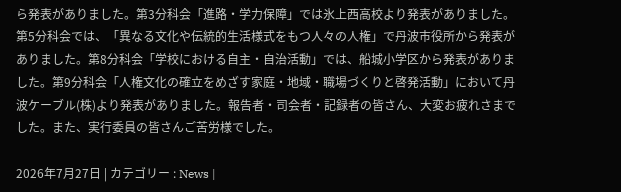ら発表がありました。第3分科会「進路・学力保障」では氷上西高校より発表がありました。第5分科会では、「異なる文化や伝統的生活様式をもつ人々の人権」で丹波市役所から発表がありました。第8分科会「学校における自主・自治活動」では、船城小学区から発表がありました。第9分科会「人権文化の確立をめざす家庭・地域・職場づくりと啓発活動」において丹波ケーブル(株)より発表がありました。報告者・司会者・記録者の皆さん、大変お疲れさまでした。また、実行委員の皆さんご苦労様でした。

2026年7月27日 | カテゴリー : News |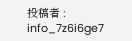投稿者 : info_7z6i6ge7